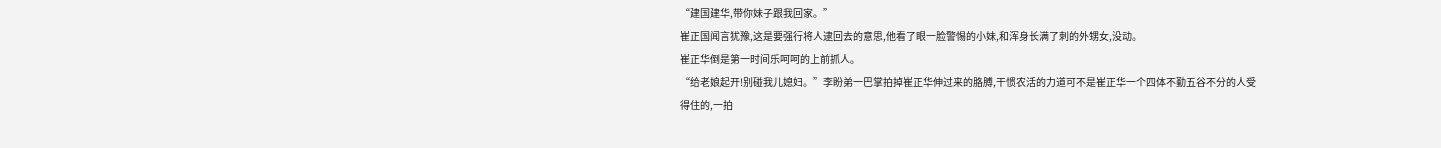“建国建华,带你妹子跟我回家。”
崔正国闻言犹豫,这是要强行将人逮回去的意思,他看了眼一脸警惕的小妹,和浑身长满了刺的外甥女,没动。
崔正华倒是第一时间乐呵呵的上前抓人。
“给老娘起开!别碰我儿媳妇。”李盼弟一巴掌拍掉崔正华伸过来的胳膊,干惯农活的力道可不是崔正华一个四体不勤五谷不分的人受得住的,一拍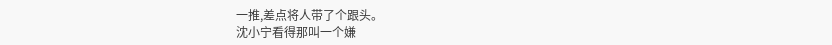一推,差点将人带了个跟头。
沈小宁看得那叫一个嫌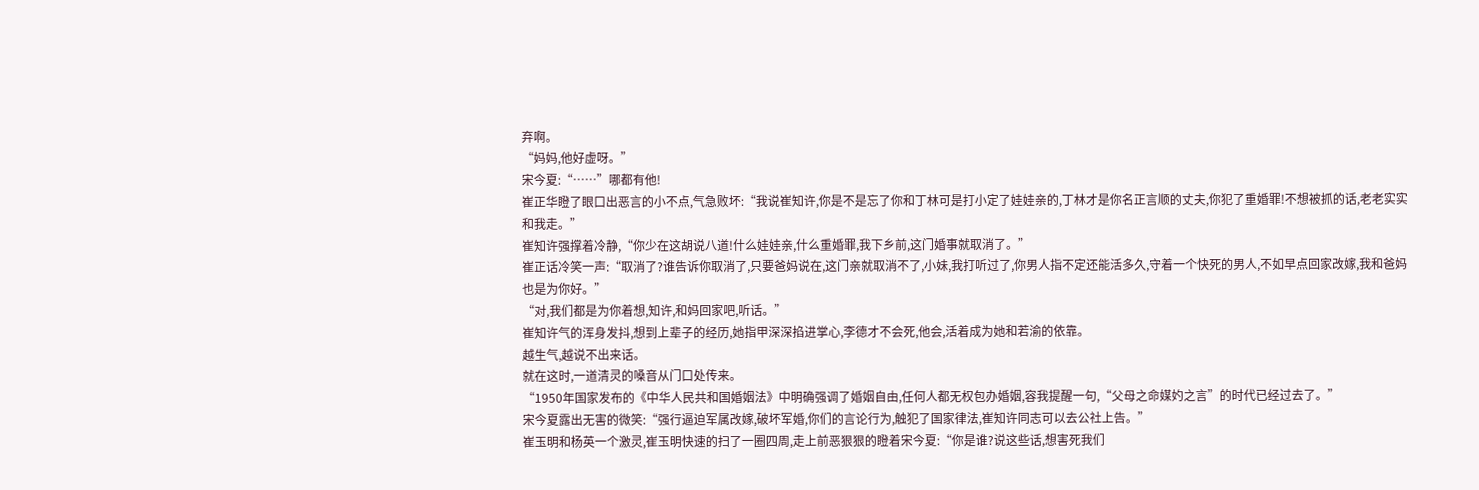弃啊。
“妈妈,他好虚呀。”
宋今夏:“……”哪都有他!
崔正华瞪了眼口出恶言的小不点,气急败坏:“我说崔知许,你是不是忘了你和丁林可是打小定了娃娃亲的,丁林才是你名正言顺的丈夫,你犯了重婚罪!不想被抓的话,老老实实和我走。”
崔知许强撑着冷静,“你少在这胡说八道!什么娃娃亲,什么重婚罪,我下乡前,这门婚事就取消了。”
崔正话冷笑一声:“取消了?谁告诉你取消了,只要爸妈说在,这门亲就取消不了,小妹,我打听过了,你男人指不定还能活多久,守着一个快死的男人,不如早点回家改嫁,我和爸妈也是为你好。”
“对,我们都是为你着想,知许,和妈回家吧,听话。”
崔知许气的浑身发抖,想到上辈子的经历,她指甲深深掐进掌心,李德才不会死,他会,活着成为她和若渝的依靠。
越生气,越说不出来话。
就在这时,一道清灵的嗓音从门口处传来。
“1950年国家发布的《中华人民共和国婚姻法》中明确强调了婚姻自由,任何人都无权包办婚姻,容我提醒一句,“父母之命媒妁之言”的时代已经过去了。”
宋今夏露出无害的微笑:“强行逼迫军属改嫁,破坏军婚,你们的言论行为,触犯了国家律法,崔知许同志可以去公社上告。”
崔玉明和杨英一个激灵,崔玉明快速的扫了一圈四周,走上前恶狠狠的瞪着宋今夏:“你是谁?说这些话,想害死我们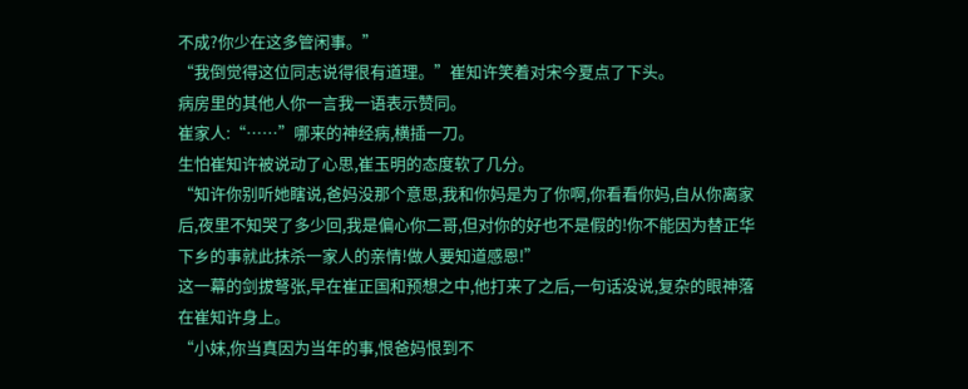不成?你少在这多管闲事。”
“我倒觉得这位同志说得很有道理。”崔知许笑着对宋今夏点了下头。
病房里的其他人你一言我一语表示赞同。
崔家人:“……”哪来的神经病,横插一刀。
生怕崔知许被说动了心思,崔玉明的态度软了几分。
“知许你别听她瞎说,爸妈没那个意思,我和你妈是为了你啊,你看看你妈,自从你离家后,夜里不知哭了多少回,我是偏心你二哥,但对你的好也不是假的!你不能因为替正华下乡的事就此抹杀一家人的亲情!做人要知道感恩!”
这一幕的剑拔弩张,早在崔正国和预想之中,他打来了之后,一句话没说,复杂的眼神落在崔知许身上。
“小妹,你当真因为当年的事,恨爸妈恨到不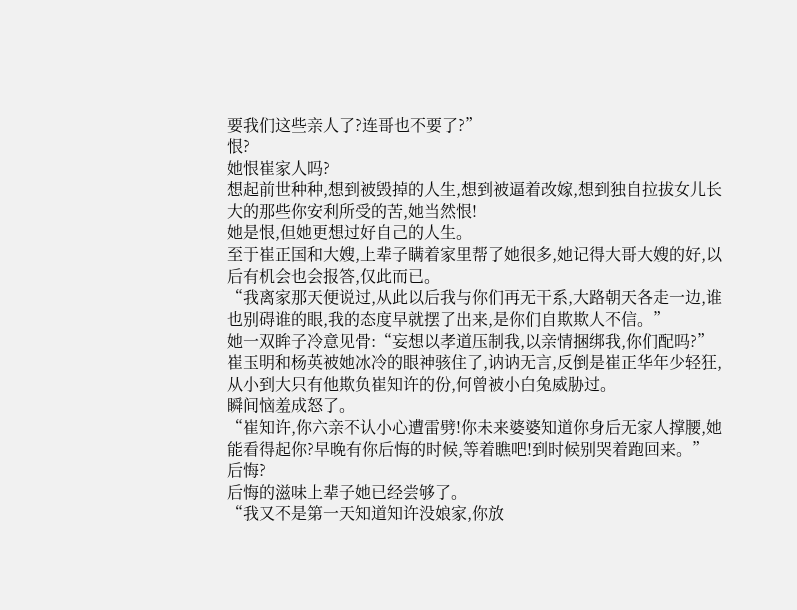要我们这些亲人了?连哥也不要了?”
恨?
她恨崔家人吗?
想起前世种种,想到被毁掉的人生,想到被逼着改嫁,想到独自拉拔女儿长大的那些你安利所受的苦,她当然恨!
她是恨,但她更想过好自己的人生。
至于崔正国和大嫂,上辈子瞒着家里帮了她很多,她记得大哥大嫂的好,以后有机会也会报答,仅此而已。
“我离家那天便说过,从此以后我与你们再无干系,大路朝天各走一边,谁也别碍谁的眼,我的态度早就摆了出来,是你们自欺欺人不信。”
她一双眸子冷意见骨:“妄想以孝道压制我,以亲情捆绑我,你们配吗?”
崔玉明和杨英被她冰冷的眼神骇住了,讷讷无言,反倒是崔正华年少轻狂,从小到大只有他欺负崔知许的份,何曾被小白兔威胁过。
瞬间恼羞成怒了。
“崔知许,你六亲不认小心遭雷劈!你未来婆婆知道你身后无家人撑腰,她能看得起你?早晚有你后悔的时候,等着瞧吧!到时候别哭着跑回来。”
后悔?
后悔的滋味上辈子她已经尝够了。
“我又不是第一天知道知许没娘家,你放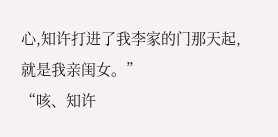心,知许打进了我李家的门那天起,就是我亲闺女。”
“咳、知许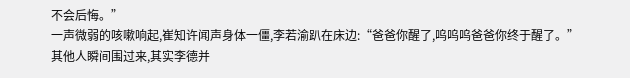不会后悔。”
一声微弱的咳嗽响起,崔知许闻声身体一僵,李若渝趴在床边:“爸爸你醒了,呜呜呜爸爸你终于醒了。”
其他人瞬间围过来,其实李德并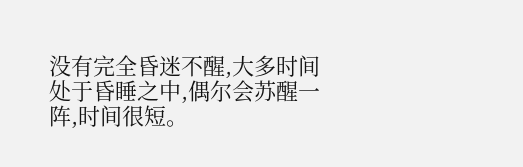没有完全昏迷不醒,大多时间处于昏睡之中,偶尔会苏醒一阵,时间很短。